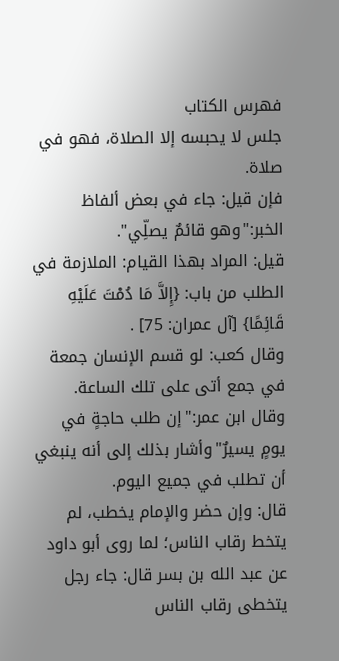فهرس الكتاب
جلس لا يحبسه إلا الصلاة، فهو في صلاة.
فإن قيل: جاء في بعض ألفاظ الخبر:"وهو قائمٌ يصلِّي".
قيل: المراد بهذا القيام: الملازمة في الطلب من باب: {إِلاَّ مَا دُمْتَ عَلَيْهِ قَائِمًا} [آل عمران: 75] .
وقال كعب: لو قسم الإنسان جمعة في جمع أتى على تلك الساعة.
وقال ابن عمر:"إن طلب حاجةٍ في يومٍ يسيرٌ"وأشار بذلك إلى أنه ينبغي أن تطلب في جميع اليوم.
قال: وإن حضر والإمام يخطب، لم يتخط رقاب الناس؛ لما روى أبو داود عن عبد الله بن بسر قال: جاء رجل يتخطى رقاب الناس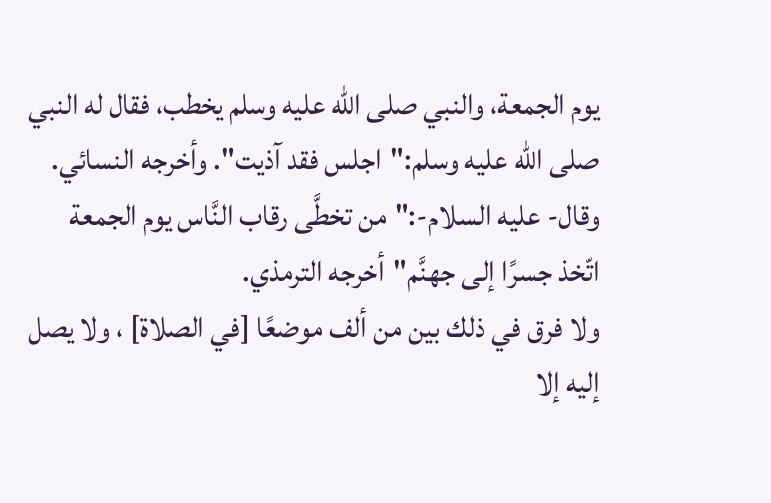يوم الجمعة، والنبي صلى الله عليه وسلم يخطب، فقال له النبي صلى الله عليه وسلم:"اجلس فقد آذيت". وأخرجه النسائي.
وقال- عليه السلام-:"من تخطَّى رقاب النَّاس يوم الجمعة اتّخذ جسرًا إلى جهنَّم"أخرجه الترمذي.
ولا فرق في ذلك بين من ألف موضعًا [في الصلاة] ، ولا يصل إليه إلا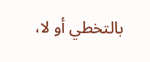بالتخطي أو لا،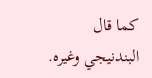كما قال البندنيجي وغيره.